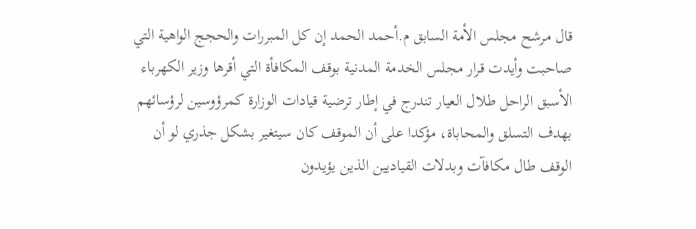قال مرشح مجلس الأمة السابق م.أحمد الحمد إن كل المبررات والحجج الواهية التي صاحبت وأيدت قرار مجلس الخدمة المدنية بوقف المكافأة التي أقرها وزير الكهرباء الأسبق الراحل طلال العيار تندرج في إطار ترضية قيادات الوزارة كمرؤوسين لرؤسائهم بهدف التسلق والمحاباة، مؤكدا على أن الموقف كان سيتغير بشكل جذري لو أن الوقف طال مكافآت وبدلات القياديين الذين يؤيدون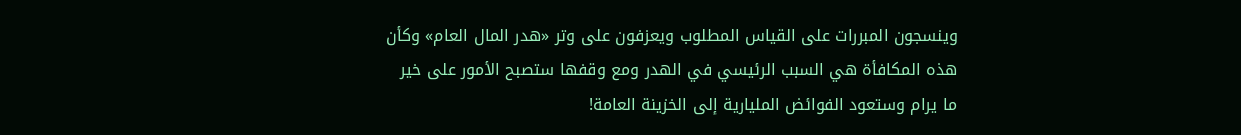وينسجون المبررات على القياس المطلوب ويعزفون على وتر «هدر المال العام» وكأن هذه المكافأة هي السبب الرئيسي في الهدر ومع وقفها ستصبح الأمور على خير ما يرام وستعود الفوائض المليارية إلى الخزينة العامة!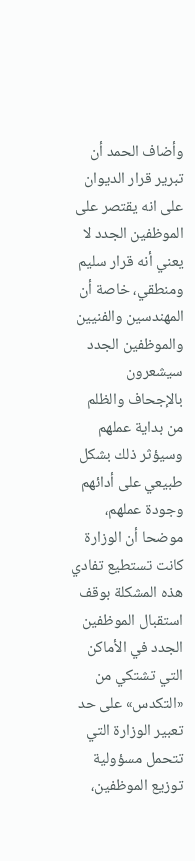وأضاف الحمد أن تبرير قرار الديوان على انه يقتصر على الموظفين الجدد لا يعني أنه قرار سليم ومنطقي، خاصة أن المهندسين والفنيين والموظفين الجدد سيشعرون بالإجحاف والظلم من بداية عملهم وسيؤثر ذلك بشكل طبيعي على أدائهم وجودة عملهم، موضحا أن الوزارة كانت تستطيع تفادي هذه المشكلة بوقف استقبال الموظفين الجدد في الأماكن التي تشتكي من «التكدس» على حد تعبير الوزارة التي تتحمل مسؤولية توزيع الموظفين،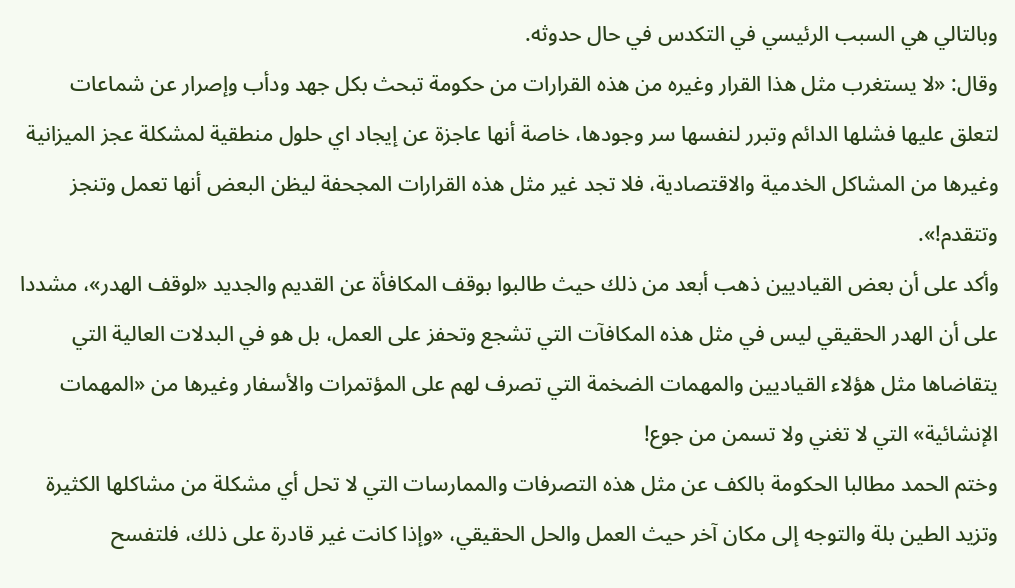وبالتالي هي السبب الرئيسي في التكدس في حال حدوثه.
وقال: «لا يستغرب مثل هذا القرار وغيره من هذه القرارات من حكومة تبحث بكل جهد ودأب وإصرار عن شماعات لتعلق عليها فشلها الدائم وتبرر لنفسها سر وجودها، خاصة أنها عاجزة عن إيجاد اي حلول منطقية لمشكلة عجز الميزانية وغيرها من المشاكل الخدمية والاقتصادية، فلا تجد غير مثل هذه القرارات المجحفة ليظن البعض أنها تعمل وتنجز وتتقدم!».
وأكد على أن بعض القياديين ذهب أبعد من ذلك حيث طالبوا بوقف المكافأة عن القديم والجديد «لوقف الهدر»، مشددا على أن الهدر الحقيقي ليس في مثل هذه المكافآت التي تشجع وتحفز على العمل، بل هو في البدلات العالية التي يتقاضاها مثل هؤلاء القياديين والمهمات الضخمة التي تصرف لهم على المؤتمرات والأسفار وغيرها من «المهمات الإنشائية» التي لا تغني ولا تسمن من جوع!
وختم الحمد مطالبا الحكومة بالكف عن مثل هذه التصرفات والممارسات التي لا تحل أي مشكلة من مشاكلها الكثيرة وتزيد الطين بلة والتوجه إلى مكان آخر حيث العمل والحل الحقيقي، «وإذا كانت غير قادرة على ذلك، فلتفسح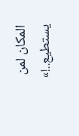المكان لمن يستطيع..!»